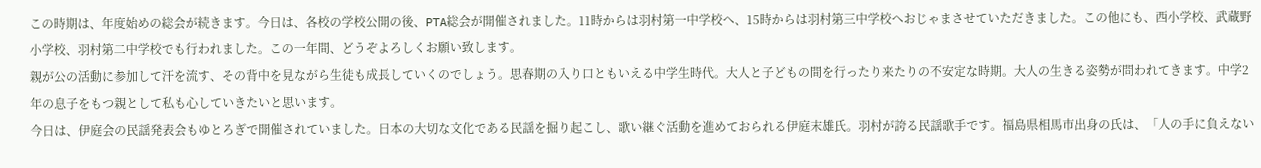この時期は、年度始めの総会が続きます。今日は、各校の学校公開の後、PTA総会が開催されました。11時からは羽村第一中学校へ、15時からは羽村第三中学校へおじゃまさせていただきました。この他にも、西小学校、武蔵野小学校、羽村第二中学校でも行われました。この一年間、どうぞよろしくお願い致します。
親が公の活動に参加して汗を流す、その背中を見ながら生徒も成長していくのでしょう。思春期の入り口ともいえる中学生時代。大人と子どもの間を行ったり来たりの不安定な時期。大人の生きる姿勢が問われてきます。中学2年の息子をもつ親として私も心していきたいと思います。
今日は、伊庭会の民謡発表会もゆとろぎで開催されていました。日本の大切な文化である民謡を掘り起こし、歌い継ぐ活動を進めておられる伊庭末雄氏。羽村が誇る民謡歌手です。福島県相馬市出身の氏は、「人の手に負えない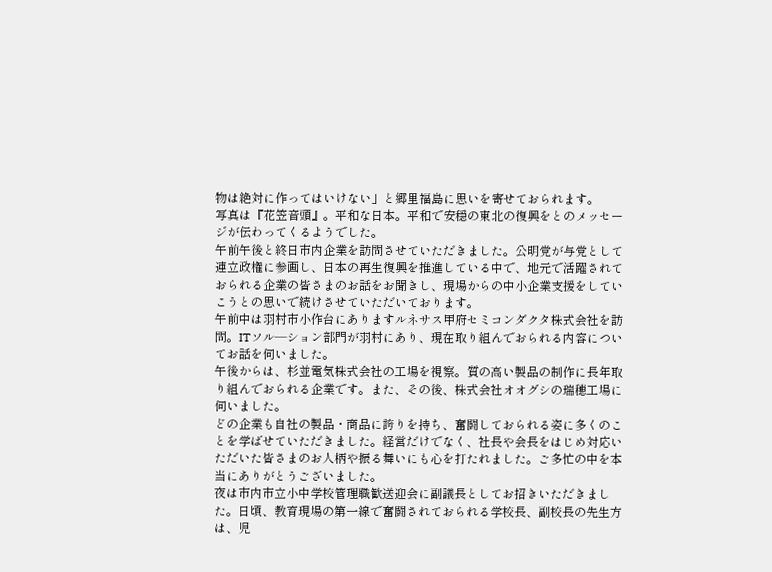物は絶対に作ってはいけない」と郷里福島に思いを寄せておられます。
写真は『花笠音頭』。平和な日本。平和で安穏の東北の復興をとのメッセージが伝わってくるようでした。
午前午後と終日市内企業を訪問させていただきました。公明党が与党として連立政権に参画し、日本の再生復興を推進している中で、地元で活躍されておられる企業の皆さまのお話をお聞きし、現場からの中小企業支援をしていこうとの思いで続けさせていただいております。
午前中は羽村市小作台にありますルネサス甲府セミコンダクタ株式会社を訪問。ITソル―ション部門が羽村にあり、現在取り組んでおられる内容についてお話を伺いました。
午後からは、杉並電気株式会社の工場を視察。質の高い製品の制作に長年取り組んでおられる企業です。また、その後、株式会社オオグシの瑞穂工場に伺いました。
どの企業も自社の製品・商品に誇りを持ち、奮闘しておられる姿に多くのことを学ばせていただきました。経営だけでなく、社長や会長をはじめ対応いただいた皆さまのお人柄や振る舞いにも心を打たれました。ご多忙の中を本当にありがとうございました。
夜は市内市立小中学校管理職歓送迎会に副議長としてお招きいただきました。日頃、教育現場の第一線で奮闘されておられる学校長、副校長の先生方は、児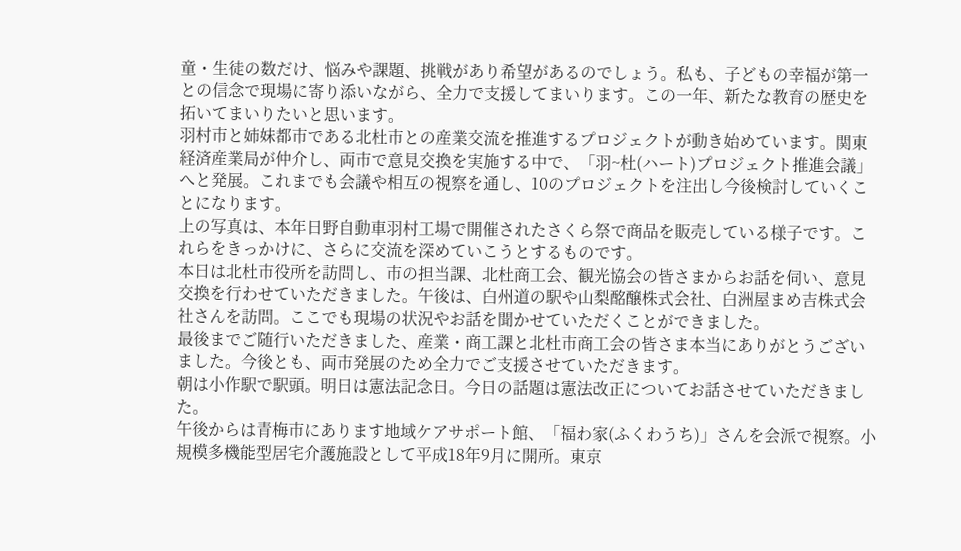童・生徒の数だけ、悩みや課題、挑戦があり希望があるのでしょう。私も、子どもの幸福が第一との信念で現場に寄り添いながら、全力で支援してまいります。この一年、新たな教育の歴史を拓いてまいりたいと思います。
羽村市と姉妹都市である北杜市との産業交流を推進するプロジェクトが動き始めています。関東経済産業局が仲介し、両市で意見交換を実施する中で、「羽~杜(ハート)プロジェクト推進会議」へと発展。これまでも会議や相互の視察を通し、10のプロジェクトを注出し今後検討していくことになります。
上の写真は、本年日野自動車羽村工場で開催されたさくら祭で商品を販売している様子です。これらをきっかけに、さらに交流を深めていこうとするものです。
本日は北杜市役所を訪問し、市の担当課、北杜商工会、観光協会の皆さまからお話を伺い、意見交換を行わせていただきました。午後は、白州道の駅や山梨酩醸株式会社、白洲屋まめ吉株式会社さんを訪問。ここでも現場の状況やお話を聞かせていただくことができました。
最後までご随行いただきました、産業・商工課と北杜市商工会の皆さま本当にありがとうございました。今後とも、両市発展のため全力でご支援させていただきます。
朝は小作駅で駅頭。明日は憲法記念日。今日の話題は憲法改正についてお話させていただきました。
午後からは青梅市にあります地域ケアサポート館、「福わ家(ふくわうち)」さんを会派で視察。小規模多機能型居宅介護施設として平成18年9月に開所。東京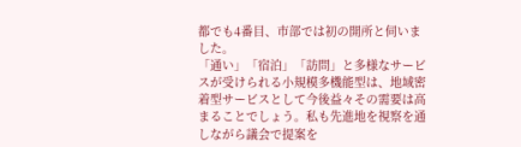都でも4番目、市部では初の開所と伺いました。
「通い」「宿泊」「訪問」と多様なサービスが受けられる小規模多機能型は、地域密着型サービスとして今後益々その需要は高まることでしょう。私も先進地を視察を通しながら議会で提案を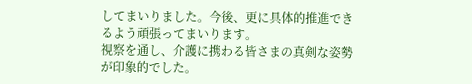してまいりました。今後、更に具体的推進できるよう頑張ってまいります。
視察を通し、介護に携わる皆さまの真剣な姿勢が印象的でした。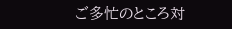ご多忙のところ対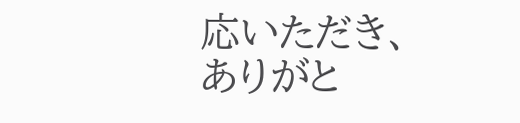応いただき、ありがと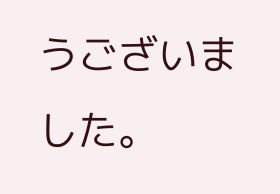うございました。